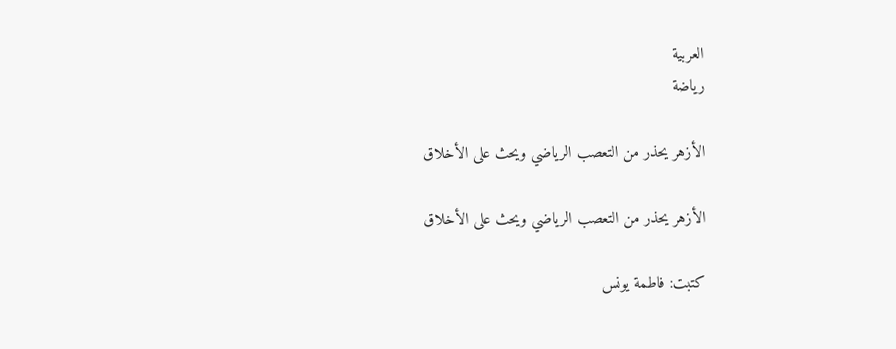العربية
رياضة

الأزهر يحذر من التعصب الرياضي ويحث على الأخلاق

الأزهر يحذر من التعصب الرياضي ويحث على الأخلاق

كتبت: فاطمة يونس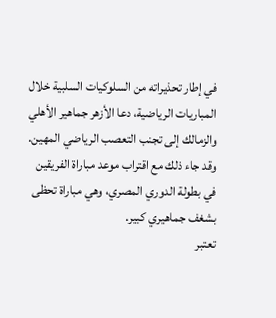في إطار تحذيراته من السلوكيات السلبية خلال المباريات الرياضية، دعا الأزهر جماهير الأهلي والزمالك إلى تجنب التعصب الرياضي المهين. وقد جاء ذلك مع اقتراب موعد مباراة الفريقين في بطولة الدوري المصري، وهي مباراة تحظى بشغف جماهيري كبير.
تعتبر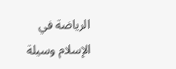الرياضة في الإسلام وسيلة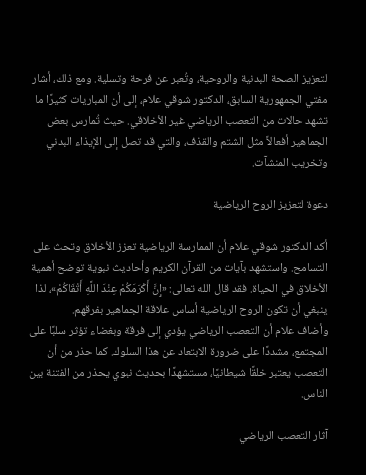لتعزيز الصحة البدنية والروحية، وتُعبر عن فرحة وتسلية. ومع ذلك، أشار مفتي الجمهورية السابق، الدكتور شوقي علام، إلى أن المباريات كثيرًا ما تشهد حالات من التعصب الرياضي غير الأخلاقي. حيث تُمارس بعض الجماهير أفعالاً مثل الشتم والقذف، والتي قد تصل إلى الإيذاء البدني وتخريب المنشآت.

دعوة لتعزيز الروح الرياضية

أكد الدكتور شوقي علام أن الممارسة الرياضية تعزز الأخلاق وتحث على التسامح. واستشهد بآيات من القرآن الكريم وأحاديث نبوية توضح أهمية الأخلاق في الحياة. فقد قال الله تعالى: «إِنَّ أَكْرَمَكُمْ عِنْدَ اللَّهِ أَتْقَاكُمْ»، لذا ينبغي أن تكون الروح الرياضية أساس علاقة الجماهير بفرقهم.
وأضاف علام أن التعصب الرياضي يؤدي إلى فرقة وبغضاء تؤثر سلبًا على المجتمع، مشددًا على ضرورة الابتعاد عن هذا السلوك. كما حذر من أن التعصب يعتبر خلقًا شيطانيًا، مستشهدًا بحديث نبوي يحذر من الفتنة بين الناس.

آثار التعصب الرياضي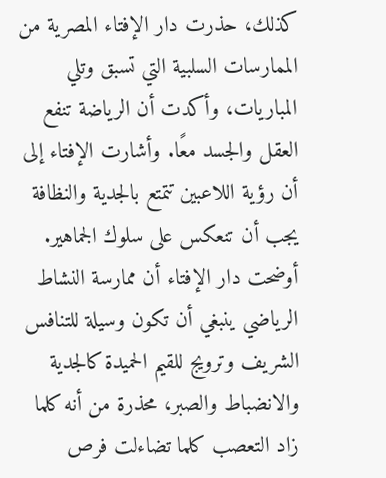كذلك، حذرت دار الإفتاء المصرية من الممارسات السلبية التي تسبق وتلي المباريات، وأكدت أن الرياضة تنفع العقل والجسد معًا. وأشارت الإفتاء إلى أن رؤية اللاعبين تتمتع بالجدية والنظافة يجب أن تنعكس على سلوك الجماهير.
أوضحت دار الإفتاء أن ممارسة النشاط الرياضي ينبغي أن تكون وسيلة للتنافس الشريف وترويج للقيم الحميدة كالجدية والانضباط والصبر، محذرة من أنه كلما زاد التعصب كلما تضاءلت فرص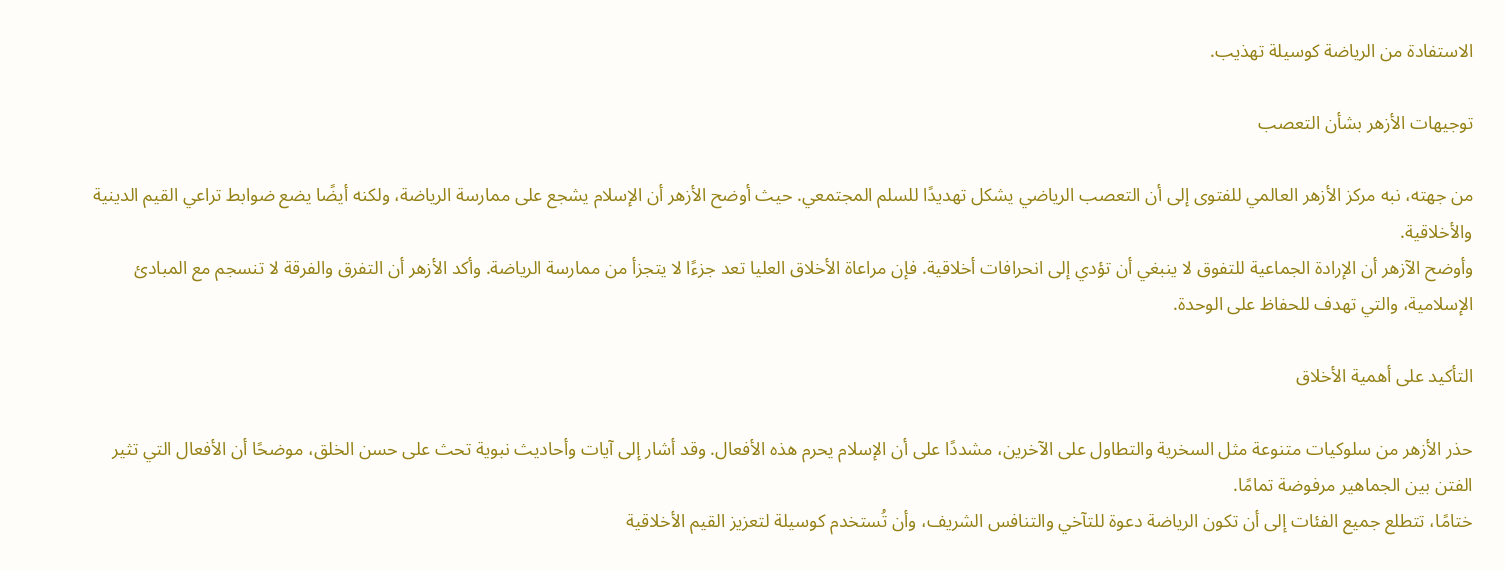الاستفادة من الرياضة كوسيلة تهذيب.

توجيهات الأزهر بشأن التعصب

من جهته، نبه مركز الأزهر العالمي للفتوى إلى أن التعصب الرياضي يشكل تهديدًا للسلم المجتمعي. حيث أوضح الأزهر أن الإسلام يشجع على ممارسة الرياضة، ولكنه أيضًا يضع ضوابط تراعي القيم الدينية والأخلاقية.
وأوضح الآزهر أن الإرادة الجماعية للتفوق لا ينبغي أن تؤدي إلى انحرافات أخلاقية. فإن مراعاة الأخلاق العليا تعد جزءًا لا يتجزأ من ممارسة الرياضة. وأكد الأزهر أن التفرق والفرقة لا تنسجم مع المبادئ الإسلامية، والتي تهدف للحفاظ على الوحدة.

التأكيد على أهمية الأخلاق

حذر الأزهر من سلوكيات متنوعة مثل السخرية والتطاول على الآخرين، مشددًا على أن الإسلام يحرم هذه الأفعال. وقد أشار إلى آيات وأحاديث نبوية تحث على حسن الخلق، موضحًا أن الأفعال التي تثير الفتن بين الجماهير مرفوضة تمامًا.
ختامًا، تتطلع جميع الفئات إلى أن تكون الرياضة دعوة للتآخي والتنافس الشريف، وأن تُستخدم كوسيلة لتعزيز القيم الأخلاقية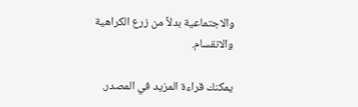والاجتماعية بدلاً من زرع الكراهية والانقسام.

يمكنك قراءة المزيد في المصدر.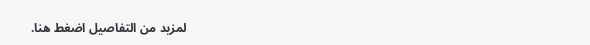لمزيد من التفاصيل اضغط هنا.